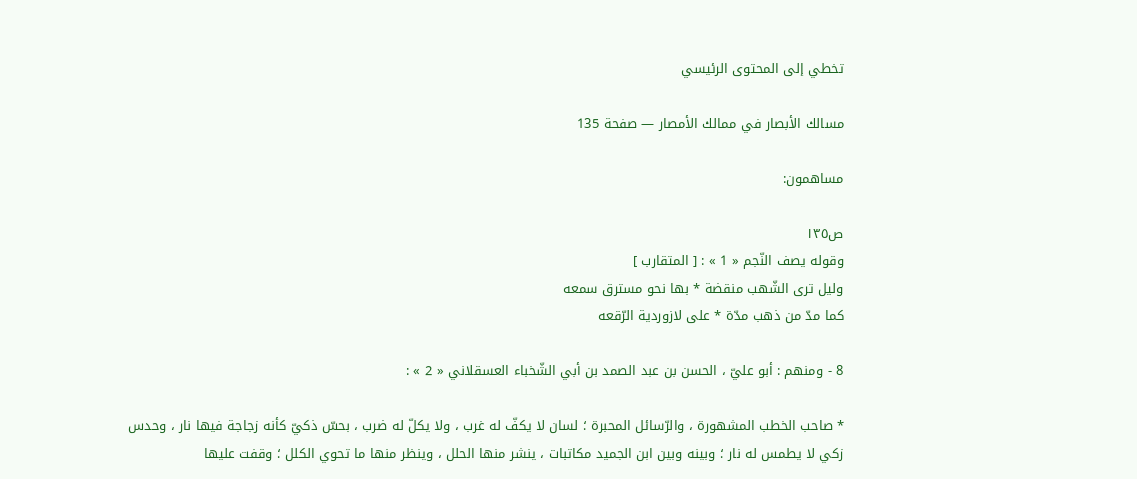تخطي إلى المحتوى الرئيسي

مسالك الأبصار في ممالك الأمصار — صفحة 135

مساهمون:

ص١٣٥
وقوله يصف النّجم « 1 » : [ المتقارب ]
وليل ترى الشّهب منقضة * بها نحو مسترق سمعه
كما مدّ من ذهب مدّة * على لازوردية الرّقعه

8 - ومنهم : أبو عليّ ، الحسن بن عبد الصمد بن أبي الشّخباء العسقلاني « 2 » :

* صاحب الخطب المشهورة ، والرّسائل المحبرة ؛ لسان لا يكفّ له غرب ، ولا يكلّ له ضرب ، بحسّ ذكيّ كأنه زجاجة فيها نار ، وحدس زكي لا يطمس له نار ؛ وبينه وبين ابن الجميد مكاتبات ، ينشر منها الحلل ، وينظر منها ما تحوي الكلل ؛ وقفت عليها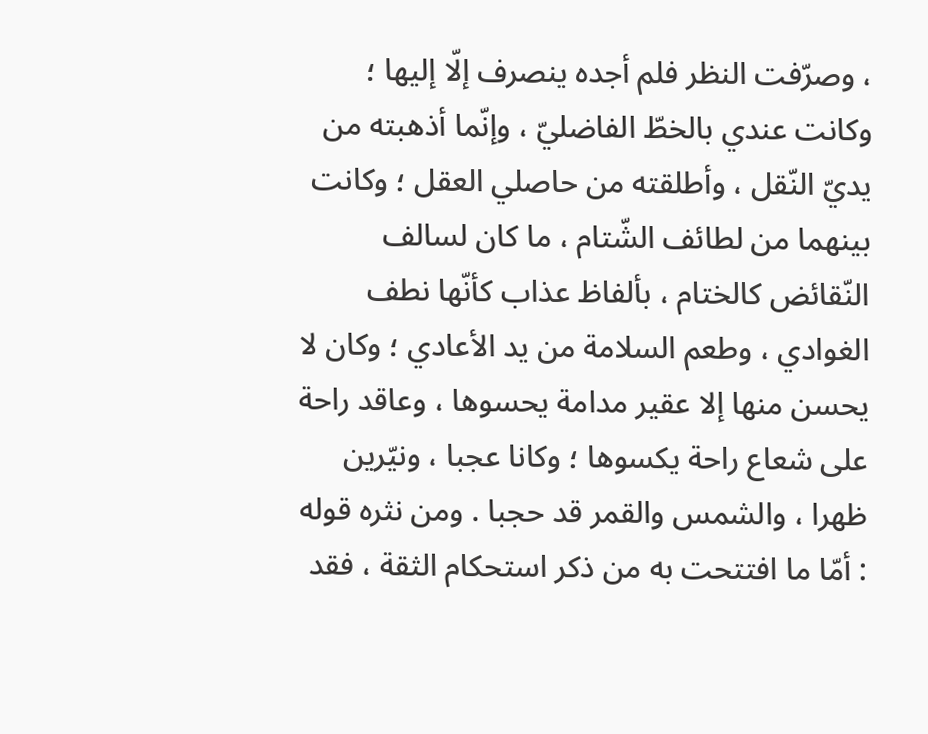، وصرّفت النظر فلم أجده ينصرف إلّا إليها ؛ وكانت عندي بالخطّ الفاضليّ ، وإنّما أذهبته من يديّ النّقل ، وأطلقته من حاصلي العقل ؛ وكانت بينهما من لطائف الشّتام ، ما كان لسالف النّقائض كالختام ، بألفاظ عذاب كأنّها نطف الغوادي ، وطعم السلامة من يد الأعادي ؛ وكان لا يحسن منها إلا عقير مدامة يحسوها ، وعاقد راحة على شعاع راحة يكسوها ؛ وكانا عجبا ، ونيّرين ظهرا ، والشمس والقمر قد حجبا . ومن نثره قوله : أمّا ما افتتحت به من ذكر استحكام الثقة ، فقد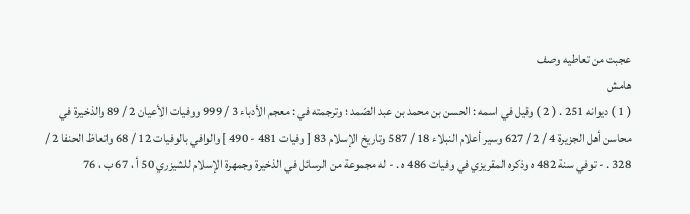عجبت من تعاطيه وصف
هامش
( 1 ) ديوانه 251 . ( 2 ) وقيل في اسمه : الحسن بن محمد بن عبد الصّمد ؛ وترجمته في : معجم الأدباء 3 / 999 ووفيات الأعيان 2 / 89 والذخيرة في محاسن أهل الجزيرة 4 / 2 / 627 وسير أعلام النبلاء 18 / 587 وتاريخ الإسلام 83 [ وفيات 481 - 490 ] والوافي بالوفيات 12 / 68 واتعاظ الحنفا 2 / 328 . - توفي سنة 482 ه وذكره المقريزي في وفيات 486 ه . - له مجموعة من الرسائل في الذخيرة وجمهرة الإسلام للشيزري 50 أ ، 67 ب ، 76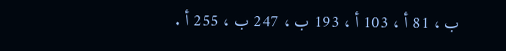ب ، 81 أ ، 103 أ ، 193 ب ، 247 ب ، 255 أ .